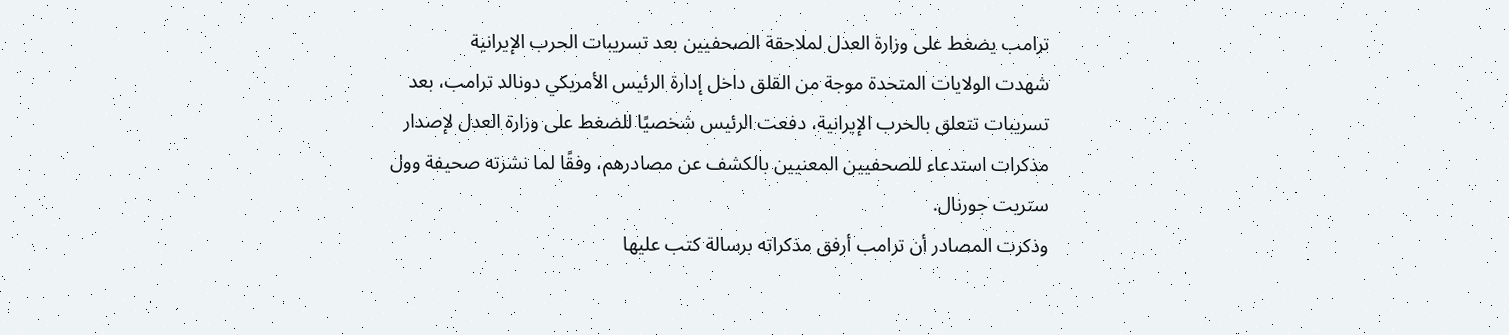ترامب يضغط على وزارة العدل لملاحقة الصحفيين بعد تسريبات الحرب الإيرانية
شهدت الولايات المتحدة موجة من القلق داخل إدارة الرئيس الأمريكي دونالد ترامب، بعد تسريبات تتعلق بالحرب الإيرانية، دفعت الرئيس شخصيًا للضغط على وزارة العدل لإصدار مذكرات استدعاء للصحفيين المعنيين بالكشف عن مصادرهم، وفقًا لما نشرته صحيفة وول ستريت جورنال.
وذكرت المصادر أن ترامب أرفق مذكراته برسالة كتب عليها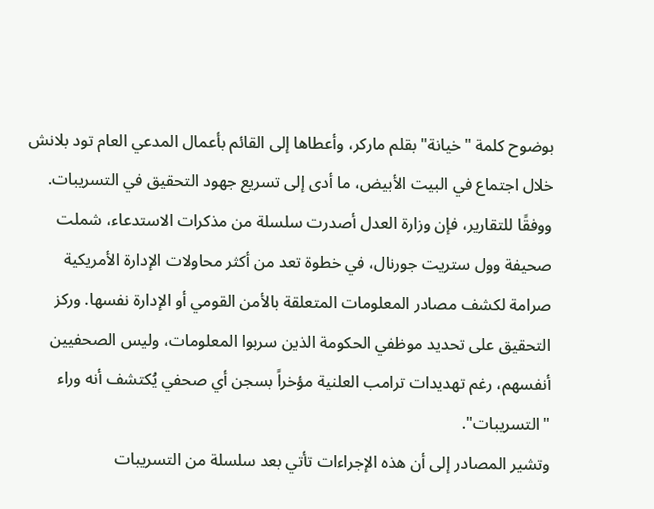بوضوح كلمة "خيانة" بقلم ماركر، وأعطاها إلى القائم بأعمال المدعي العام تود بلانش خلال اجتماع في البيت الأبيض، ما أدى إلى تسريع جهود التحقيق في التسريبات.
ووفقًا للتقارير، فإن وزارة العدل أصدرت سلسلة من مذكرات الاستدعاء، شملت صحيفة وول ستريت جورنال، في خطوة تعد من أكثر محاولات الإدارة الأمريكية صرامة لكشف مصادر المعلومات المتعلقة بالأمن القومي أو الإدارة نفسها. وركز التحقيق على تحديد موظفي الحكومة الذين سربوا المعلومات، وليس الصحفيين أنفسهم، رغم تهديدات ترامب العلنية مؤخراً بسجن أي صحفي يُكتشف أنه وراء "التسريبات".
وتشير المصادر إلى أن هذه الإجراءات تأتي بعد سلسلة من التسريبات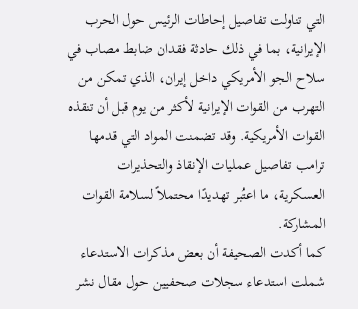التي تناولت تفاصيل إحاطات الرئيس حول الحرب الإيرانية، بما في ذلك حادثة فقدان ضابط مصاب في سلاح الجو الأمريكي داخل إيران، الذي تمكن من التهرب من القوات الإيرانية لأكثر من يوم قبل أن تنقذه القوات الأمريكية. وقد تضمنت المواد التي قدمها ترامب تفاصيل عمليات الإنقاذ والتحذيرات العسكرية، ما اعتُبر تهديدًا محتملاً لسلامة القوات المشاركة.
كما أكدت الصحيفة أن بعض مذكرات الاستدعاء شملت استدعاء سجلات صحفيين حول مقال نشر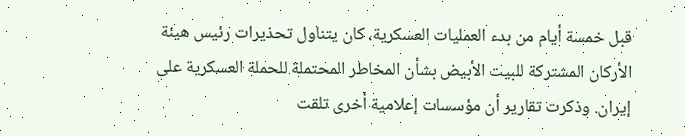قبل خمسة أيام من بدء العمليات العسكرية، كان يتناول تحذيرات رئيس هيئة الأركان المشتركة للبيت الأبيض بشأن المخاطر المحتملة للحملة العسكرية على إيران. وذكرت تقارير أن مؤسسات إعلامية أخرى تلقت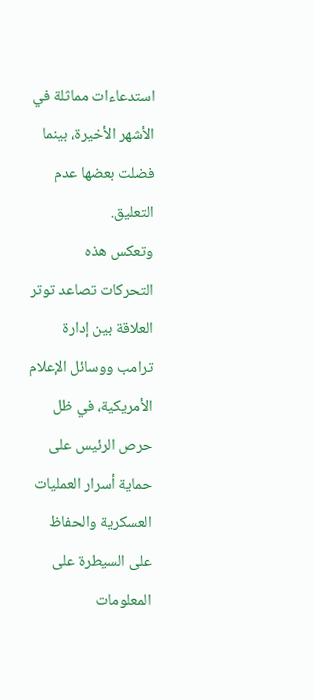استدعاءات مماثلة في الأشهر الأخيرة، بينما فضلت بعضها عدم التعليق.
وتعكس هذه التحركات تصاعد توتر العلاقة بين إدارة ترامب ووسائل الإعلام الأمريكية، في ظل حرص الرئيس على حماية أسرار العمليات العسكرية والحفاظ على السيطرة على المعلومات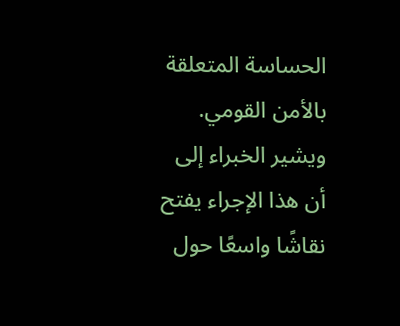الحساسة المتعلقة بالأمن القومي. ويشير الخبراء إلى أن هذا الإجراء يفتح نقاشًا واسعًا حول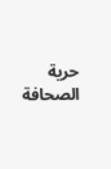حرية الصحافة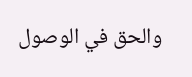والحق في الوصول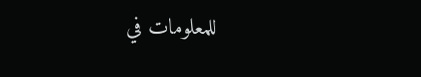للمعلومات في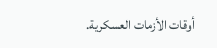أوقات الأزمات العسكرية.